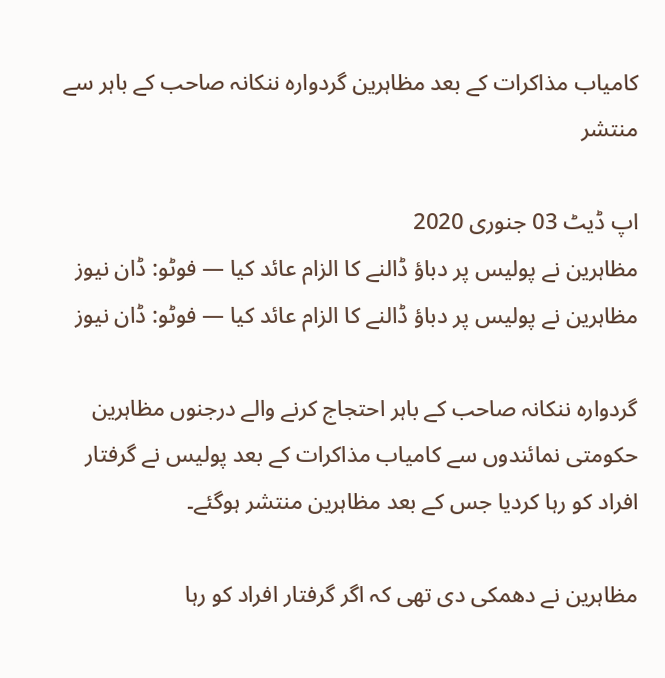کامیاب مذاکرات کے بعد مظاہرین گردوارہ ننکانہ صاحب کے باہر سے منتشر

اپ ڈیٹ 03 جنوری 2020
مظاہرین نے پولیس پر دباؤ ڈالنے کا الزام عائد کیا — فوٹو: ڈان نیوز
مظاہرین نے پولیس پر دباؤ ڈالنے کا الزام عائد کیا — فوٹو: ڈان نیوز

گردوارہ ننکانہ صاحب کے باہر احتجاج کرنے والے درجنوں مظاہرین حکومتی نمائندوں سے کامیاب مذاکرات کے بعد پولیس نے گرفتار افراد کو رہا کردیا جس کے بعد مظاہرین منتشر ہوگئے۔

مظاہرین نے دھمکی دی تھی کہ اگر گرفتار افراد کو رہا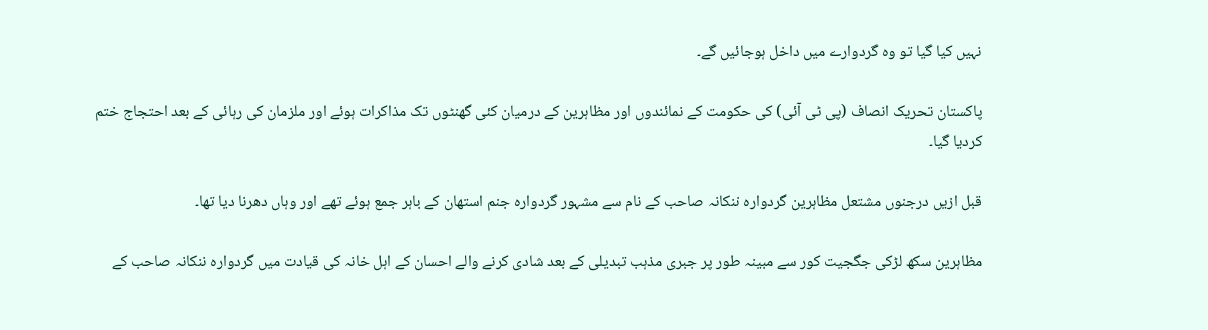نہیں کیا گیا تو وہ گردوارے میں داخل ہوجائیں گے۔

پاکستان تحریک انصاف (پی ٹی آئی) کی حکومت کے نمائندوں اور مظاہرین کے درمیان کئی گھنٹوں تک مذاکرات ہوئے اور ملزمان کی رہائی کے بعد احتجاج ختم کردیا گیا۔

قبل ازیں درجنوں مشتعل مظاہرین گردوارہ ننکانہ صاحب کے نام سے مشہور گردوارہ جنم استھان کے باہر جمع ہوئے تھے اور وہاں دھرنا دیا تھا۔

مظاہرین سکھ لڑکی جگجیت کور سے مبینہ طور پر جبری مذہب تبدیلی کے بعد شادی کرنے والے احسان کے اہل خانہ کی قیادت میں گردوارہ ننکانہ صاحب کے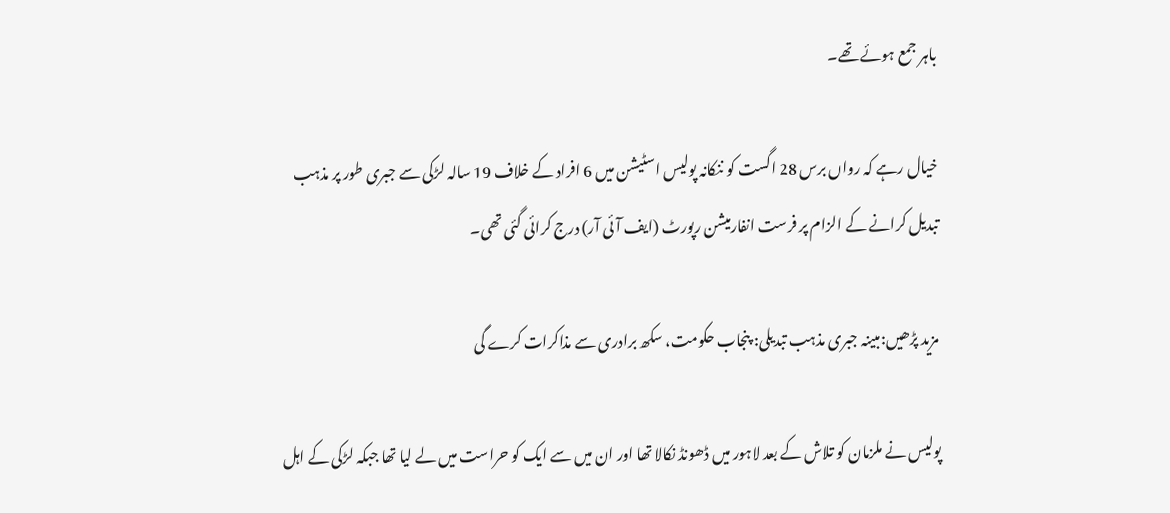باہر جمع ہوئے تھے۔

خیال رہے کہ رواں برس 28 اگست کو ننکانہ پولیس اسٹیشن میں 6 افراد کے خلاف 19 سالہ لڑکی سے جبری طور پر مذہب تبدیل کرانے کے الزام پر فرست انفارمیشن رپورٹ (ایف آئی آر) درج کرائی گئی تھی۔

مزید پڑھیں:مبینہ جبری مذہب تبدیلی: پنجاب حکومت، سکھ برادری سے مذاکرات کرے گی

پولیس نے ملزمان کو تلاش کے بعد لاہور میں ڈھونڈ نکالا تھا اور ان میں سے ایک کو حراست میں لے لیا تھا جبکہ لڑکی کے اہل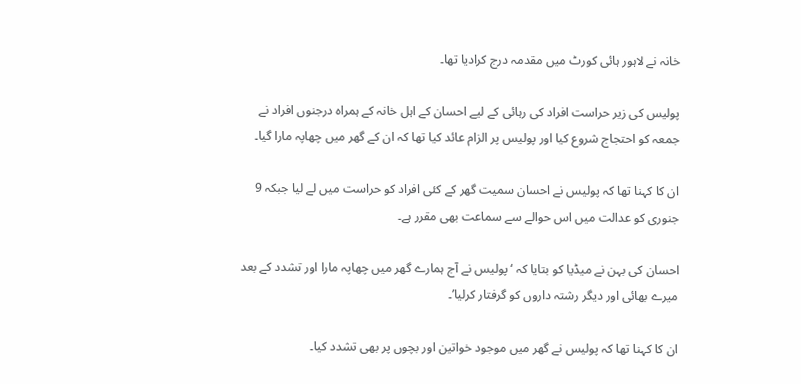خانہ نے لاہور ہائی کورٹ میں مقدمہ درج کرادیا تھا۔

پولیس کی زیر حراست افراد کی رہائی کے لیے احسان کے اہل خانہ کے ہمراہ درجنوں افراد نے جمعہ کو احتجاج شروع کیا اور پولیس پر الزام عائد کیا تھا کہ ان کے گھر میں چھاپہ مارا گیا۔

ان کا کہنا تھا کہ پولیس نے احسان سمیت گھر کے کئی افراد کو حراست میں لے لیا جبکہ 9 جنوری کو عدالت میں اس حوالے سے سماعت بھی مقرر ہے۔

احسان کی بہن نے میڈیا کو بتایا کہ ‘پولیس نے آج ہمارے گھر میں چھاپہ مارا اور تشدد کے بعد میرے بھائی اور دیگر رشتہ داروں کو گرفتار کرلیا’۔

ان کا کہنا تھا کہ پولیس نے گھر میں موجود خواتین اور بچوں پر بھی تشدد کیا۔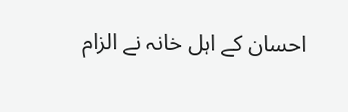احسان کے اہل خانہ نے الزام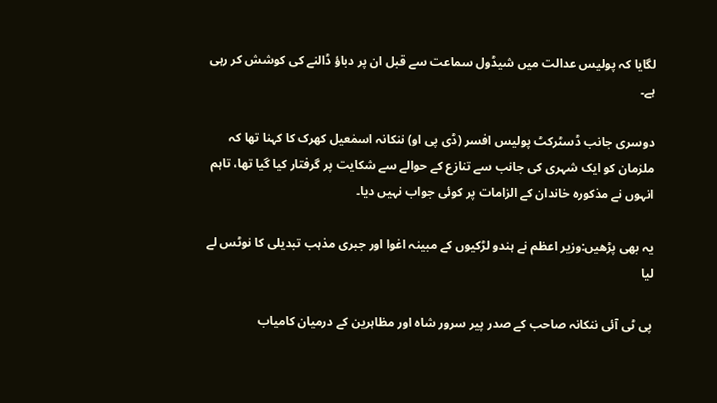لگایا کہ پولیس عدالت میں شیڈول سماعت سے قبل ان پر دباؤ ڈالنے کی کوشش کر رہی ہے۔

دوسری جانب ڈسٹرکٹ پولیس افسر (ڈی پی او) ننکانہ اسمٰعیل کھرک کا کہنا تھا کہ ملزمان کو ایک شہری کی جانب سے تنازع کے حوالے سے شکایت پر گرفتار کیا گیا تھا، تاہم انہوں نے مذکورہ خاندان کے الزامات پر کوئی جواب نہیں دیا۔

یہ بھی پڑھیں:وزیر اعظم نے ہندو لڑکیوں کے مبینہ اغوا اور جبری مذہب تبدیلی کا نوٹس لے لیا

پی ٹی آئی ننکانہ صاحب کے صدر پیر سرور شاہ اور مظاہرین کے درمیان کامیاب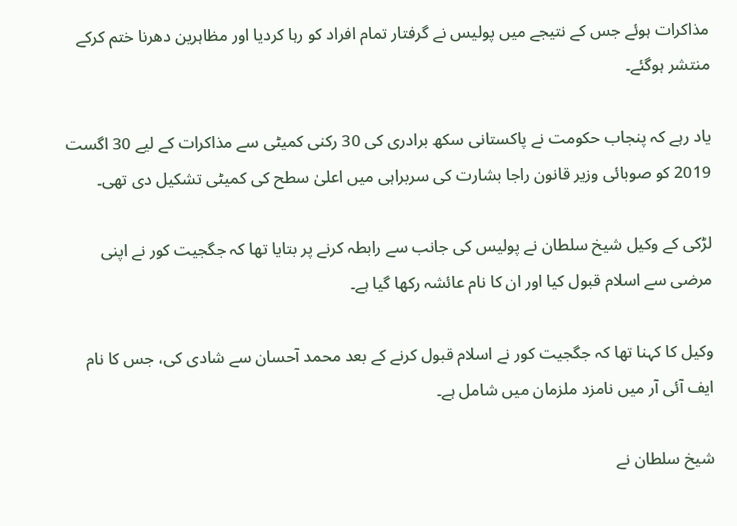مذاکرات ہوئے جس کے نتیجے میں پولیس نے گرفتار تمام افراد کو رہا کردیا اور مظاہرین دھرنا ختم کرکے منتشر ہوگئے۔

یاد رہے کہ پنجاب حکومت نے پاکستانی سکھ برادری کی 30 رکنی کمیٹی سے مذاکرات کے لیے 30 اگست 2019 کو صوبائی وزیر قانون راجا بشارت کی سربراہی میں اعلیٰ سطح کی کمیٹی تشکیل دی تھی۔

لڑکی کے وکیل شیخ سلطان نے پولیس کی جانب سے رابطہ کرنے پر بتایا تھا کہ جگجیت کور نے اپنی مرضی سے اسلام قبول کیا اور ان کا نام عائشہ رکھا گیا ہے۔

وکیل کا کہنا تھا کہ جگجیت کور نے اسلام قبول کرنے کے بعد محمد آحسان سے شادی کی، جس کا نام ایف آئی آر میں نامزد ملزمان میں شامل ہے۔

شیخ سلطان نے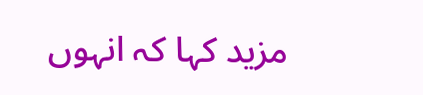مزید کہا کہ انہوں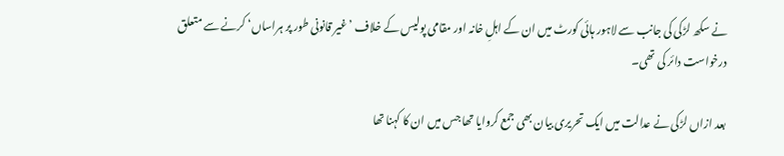نے سکھ لڑکی کی جانب سے لاہور ہائی کورٹ میں ان کے اہلِ خانہ اور مقامی پولیس کے خلاف ’غیر قانونی طور پر ہراساں‘ کرنے سے متعلق درخواست دائر کی تھی۔

بعد ازاں لڑکی نے عدالت میں ایک تحریری بیان بھی جمع کروایا تھا جس میں ان کا کہنا تھا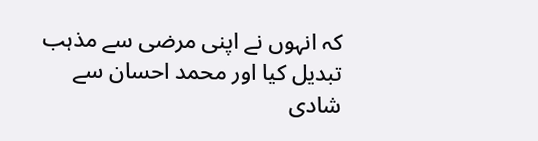کہ انہوں نے اپنی مرضی سے مذہب تبدیل کیا اور محمد احسان سے شادی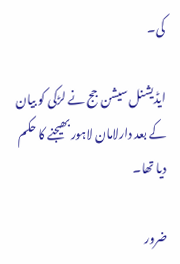کی۔

ایڈیشنل سیشن جج نے لڑکی کو بیان کے بعد دارلامان لاہور بھیجنے کا حکم دیا تھا۔

ضرور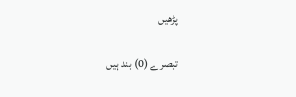پڑھیں

تبصرے (0) بند ہیں